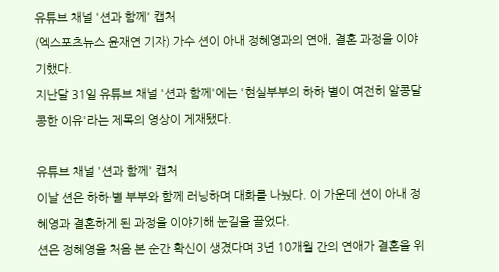유튜브 채널 '션과 함께' 캡처
(엑스포츠뉴스 윤재연 기자) 가수 션이 아내 정혜영과의 연애, 결혼 과정을 이야기했다.
지난달 31일 유튜브 채널 '션과 함께'에는 '현실부부의 하하 별이 여전히 알콩달콩한 이유'라는 제목의 영상이 게재됐다.

유튜브 채널 '션과 함께' 캡처
이날 션은 하하·별 부부와 함께 러닝하며 대화를 나눴다. 이 가운데 션이 아내 정혜영과 결혼하게 된 과정을 이야기해 눈길을 끌었다.
션은 정혜영을 처음 본 순간 확신이 생겼다며 3년 10개월 간의 연애가 결혼을 위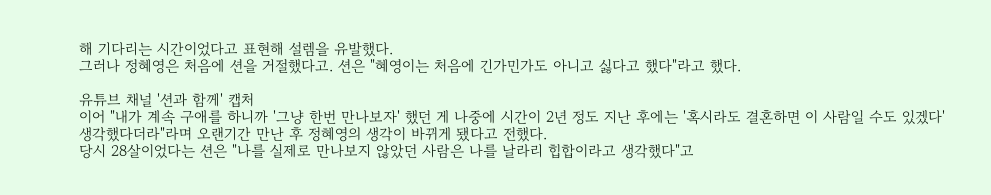해 기다리는 시간이었다고 표현해 설렘을 유발했다.
그러나 정혜영은 처음에 션을 거절했다고. 션은 "혜영이는 처음에 긴가민가도 아니고 싫다고 했다"라고 했다.

유튜브 채널 '션과 함께' 캡처
이어 "내가 계속 구애를 하니까 '그냥 한번 만나보자' 했던 게 나중에 시간이 2년 정도 지난 후에는 '혹시라도 결혼하면 이 사람일 수도 있겠다' 생각했다더라"라며 오랜기간 만난 후 정혜영의 생각이 바뀌게 됐다고 전했다.
당시 28살이었다는 션은 "나를 실제로 만나보지 않았던 사람은 나를 날라리 힙합이라고 생각했다"고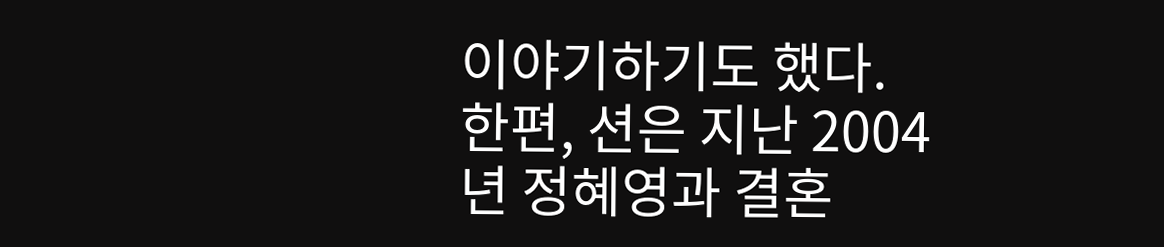이야기하기도 했다.
한편, 션은 지난 2004년 정혜영과 결혼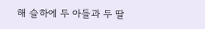해 슬하에 두 아들과 두 딸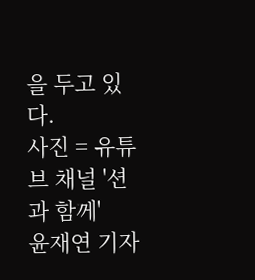을 두고 있다.
사진 = 유튜브 채널 '션과 함께'
윤재연 기자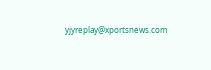yjyreplay@xportsnews.com